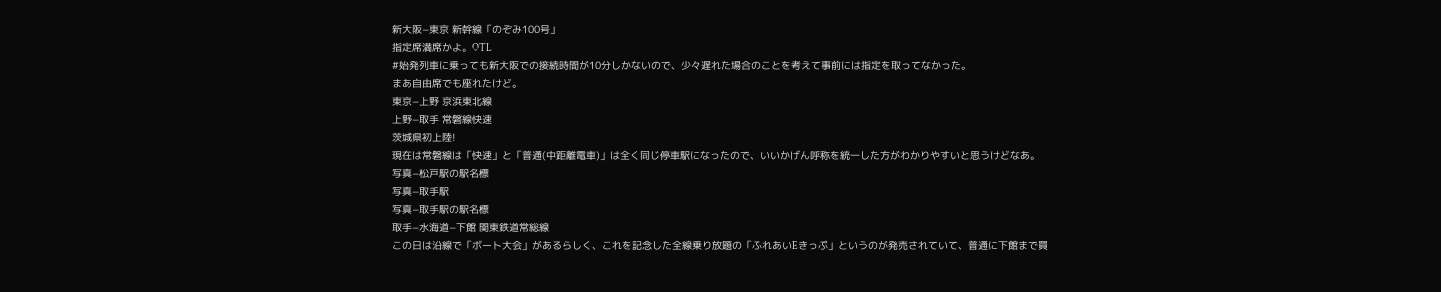新大阪−東京 新幹線「のぞみ100号」
指定席満席かよ。OTL
#始発列車に乗っても新大阪での接続時間が10分しかないので、少々遅れた場合のことを考えて事前には指定を取ってなかった。
まあ自由席でも座れたけど。
東京−上野 京浜東北線
上野−取手 常磐線快速
茨城県初上陸!
現在は常磐線は「快速」と「普通(中距離電車)」は全く同じ停車駅になったので、いいかげん呼称を統一した方がわかりやすいと思うけどなあ。
写真−松戸駅の駅名標
写真−取手駅
写真−取手駅の駅名標
取手−水海道−下館 関東鉄道常総線
この日は沿線で「ボート大会」があるらしく、これを記念した全線乗り放題の「ふれあいEきっぷ」というのが発売されていて、普通に下館まで買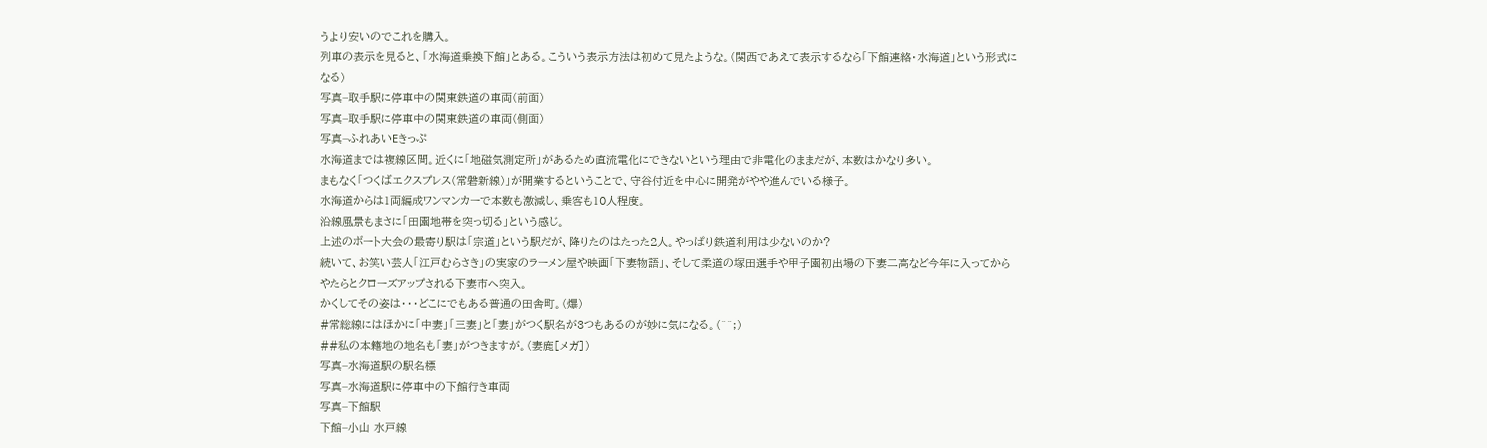うより安いのでこれを購入。
列車の表示を見ると、「水海道乗換下館」とある。こういう表示方法は初めて見たような。(関西であえて表示するなら「下館連絡・水海道」という形式になる)
写真−取手駅に停車中の関東鉄道の車両(前面)
写真−取手駅に停車中の関東鉄道の車両(側面)
写真−ふれあいEきっぷ
水海道までは複線区間。近くに「地磁気測定所」があるため直流電化にできないという理由で非電化のままだが、本数はかなり多い。
まもなく「つくばエクスプレス(常磐新線)」が開業するということで、守谷付近を中心に開発がやや進んでいる様子。
水海道からは1両編成ワンマンカーで本数も激減し、乗客も10人程度。
沿線風景もまさに「田園地帯を突っ切る」という感じ。
上述のボート大会の最寄り駅は「宗道」という駅だが、降りたのはたった2人。やっぱり鉄道利用は少ないのか?
続いて、お笑い芸人「江戸むらさき」の実家のラーメン屋や映画「下妻物語」、そして柔道の塚田選手や甲子園初出場の下妻二高など今年に入ってからやたらとクローズアップされる下妻市へ突入。
かくしてその姿は・・・どこにでもある普通の田舎町。(爆)
#常総線にはほかに「中妻」「三妻」と「妻」がつく駅名が3つもあるのが妙に気になる。(^^;)
##私の本籍地の地名も「妻」がつきますが。(妻鹿[メガ])
写真−水海道駅の駅名標
写真−水海道駅に停車中の下館行き車両
写真−下館駅
下館−小山 水戸線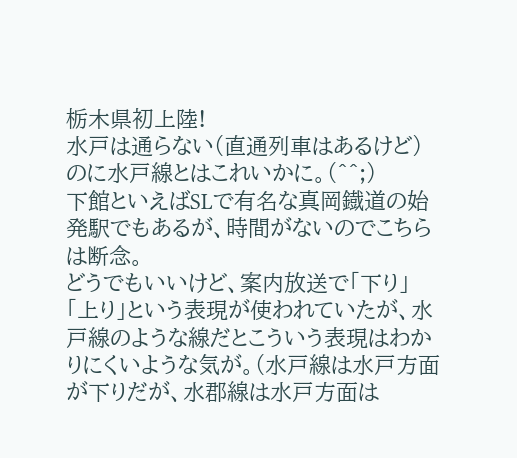栃木県初上陸!
水戸は通らない(直通列車はあるけど)のに水戸線とはこれいかに。(^^;)
下館といえばSLで有名な真岡鐡道の始発駅でもあるが、時間がないのでこちらは断念。
どうでもいいけど、案内放送で「下り」「上り」という表現が使われていたが、水戸線のような線だとこういう表現はわかりにくいような気が。(水戸線は水戸方面が下りだが、水郡線は水戸方面は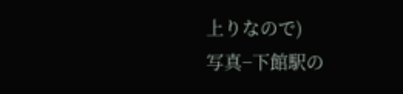上りなので)
写真−下館駅の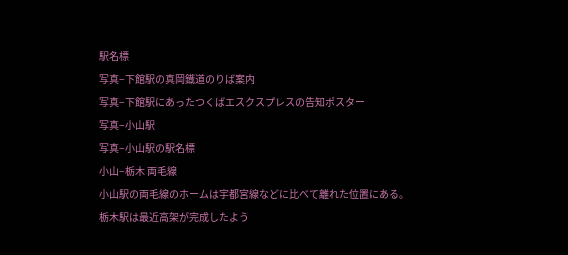駅名標
写真−下館駅の真岡鐡道のりば案内
写真−下館駅にあったつくばエスクスプレスの告知ポスター
写真−小山駅
写真−小山駅の駅名標
小山−栃木 両毛線
小山駅の両毛線のホームは宇都宮線などに比べて離れた位置にある。
栃木駅は最近高架が完成したよう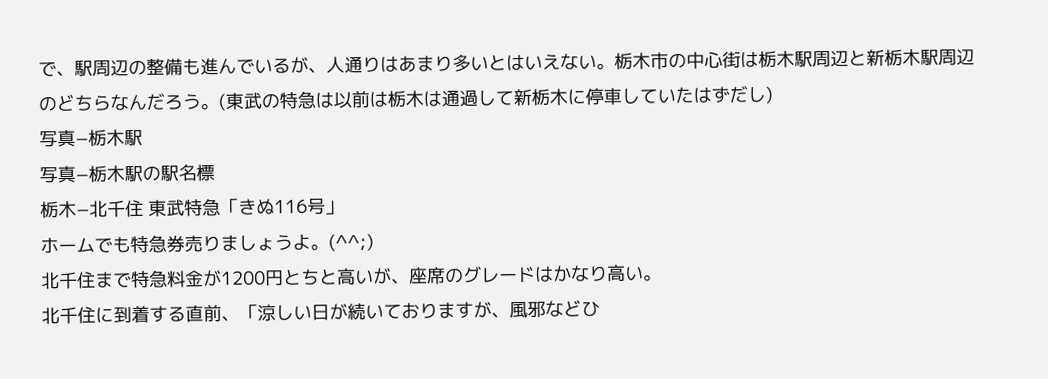で、駅周辺の整備も進んでいるが、人通りはあまり多いとはいえない。栃木市の中心街は栃木駅周辺と新栃木駅周辺のどちらなんだろう。(東武の特急は以前は栃木は通過して新栃木に停車していたはずだし)
写真−栃木駅
写真−栃木駅の駅名標
栃木−北千住 東武特急「きぬ116号」
ホームでも特急券売りましょうよ。(^^;)
北千住まで特急料金が1200円とちと高いが、座席のグレードはかなり高い。
北千住に到着する直前、「涼しい日が続いておりますが、風邪などひ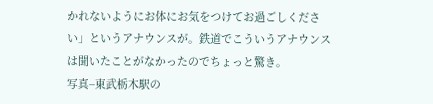かれないようにお体にお気をつけてお過ごしください」というアナウンスが。鉄道でこういうアナウンスは聞いたことがなかったのでちょっと驚き。
写真−東武栃木駅の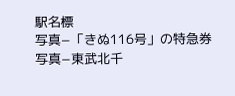駅名標
写真−「きぬ116号」の特急券
写真−東武北千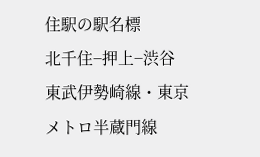住駅の駅名標
北千住−押上−渋谷 東武伊勢崎線・東京メトロ半蔵門線